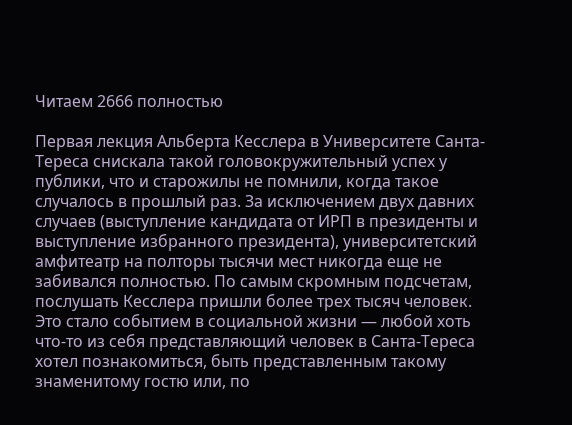Читаем 2666 полностью

Первая лекция Альберта Кесслера в Университете Санта-Тереса снискала такой головокружительный успех у публики, что и старожилы не помнили, когда такое случалось в прошлый раз. За исключением двух давних случаев (выступление кандидата от ИРП в президенты и выступление избранного президента), университетский амфитеатр на полторы тысячи мест никогда еще не забивался полностью. По самым скромным подсчетам, послушать Кесслера пришли более трех тысяч человек. Это стало событием в социальной жизни — любой хоть что-то из себя представляющий человек в Санта-Тереса хотел познакомиться, быть представленным такому знаменитому гостю или, по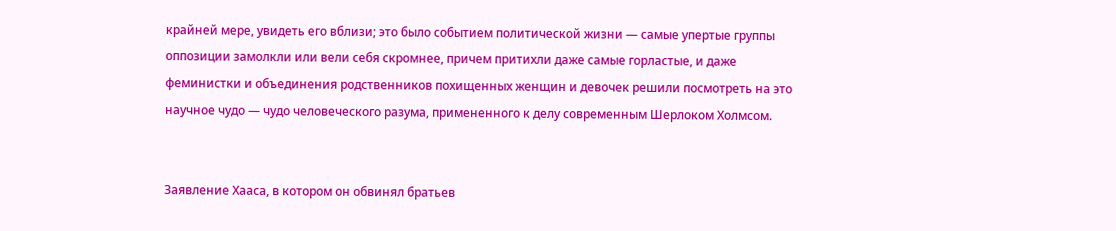крайней мере, увидеть его вблизи; это было событием политической жизни — самые упертые группы оппозиции замолкли или вели себя скромнее, причем притихли даже самые горластые, и даже феминистки и объединения родственников похищенных женщин и девочек решили посмотреть на это научное чудо — чудо человеческого разума, примененного к делу современным Шерлоком Холмсом.


Заявление Хааса, в котором он обвинял братьев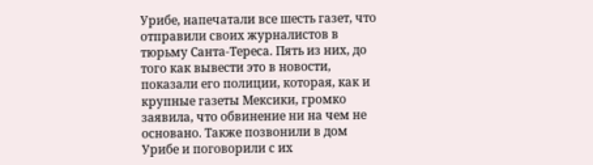Урибе, напечатали все шесть газет, что отправили своих журналистов в тюрьму Санта-Тереса. Пять из них, до того как вывести это в новости, показали его полиции, которая, как и крупные газеты Мексики, громко заявила, что обвинение ни на чем не основано. Также позвонили в дом Урибе и поговорили с их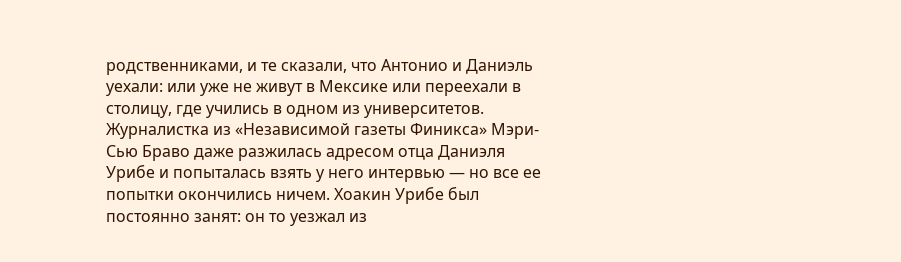родственниками, и те сказали, что Антонио и Даниэль уехали: или уже не живут в Мексике или переехали в столицу, где учились в одном из университетов. Журналистка из «Независимой газеты Финикса» Мэри-Сью Браво даже разжилась адресом отца Даниэля Урибе и попыталась взять у него интервью — но все ее попытки окончились ничем. Хоакин Урибе был постоянно занят: он то уезжал из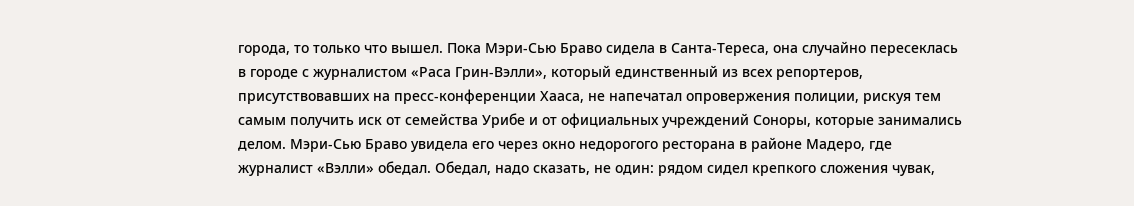города, то только что вышел. Пока Мэри-Сью Браво сидела в Санта-Тереса, она случайно пересеклась в городе с журналистом «Раса Грин-Вэлли», который единственный из всех репортеров, присутствовавших на пресс-конференции Хааса, не напечатал опровержения полиции, рискуя тем самым получить иск от семейства Урибе и от официальных учреждений Соноры, которые занимались делом. Мэри-Сью Браво увидела его через окно недорогого ресторана в районе Мадеро, где журналист «Вэлли» обедал. Обедал, надо сказать, не один: рядом сидел крепкого сложения чувак,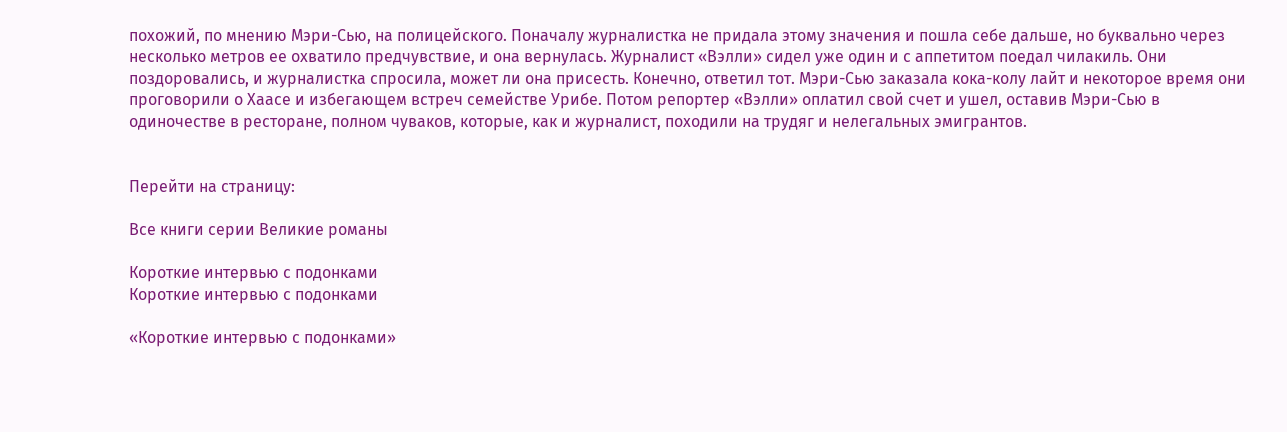похожий, по мнению Мэри-Сью, на полицейского. Поначалу журналистка не придала этому значения и пошла себе дальше, но буквально через несколько метров ее охватило предчувствие, и она вернулась. Журналист «Вэлли» сидел уже один и с аппетитом поедал чилакиль. Они поздоровались, и журналистка спросила, может ли она присесть. Конечно, ответил тот. Мэри-Сью заказала кока-колу лайт и некоторое время они проговорили о Хаасе и избегающем встреч семействе Урибе. Потом репортер «Вэлли» оплатил свой счет и ушел, оставив Мэри-Сью в одиночестве в ресторане, полном чуваков, которые, как и журналист, походили на трудяг и нелегальных эмигрантов.


Перейти на страницу:

Все книги серии Великие романы

Короткие интервью с подонками
Короткие интервью с подонками

«Короткие интервью с подонками»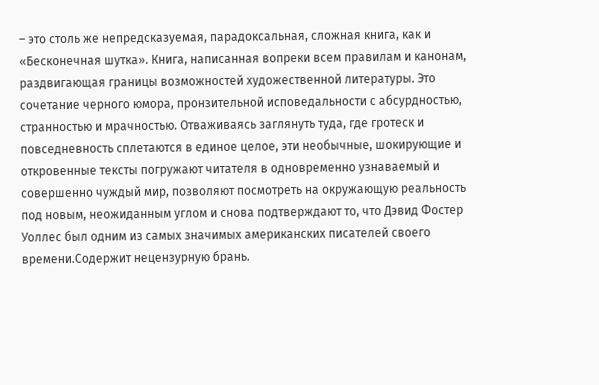– это столь же непредсказуемая, парадоксальная, сложная книга, как и «Бесконечная шутка». Книга, написанная вопреки всем правилам и канонам, раздвигающая границы возможностей художественной литературы. Это сочетание черного юмора, пронзительной исповедальности с абсурдностью, странностью и мрачностью. Отваживаясь заглянуть туда, где гротеск и повседневность сплетаются в единое целое, эти необычные, шокирующие и откровенные тексты погружают читателя в одновременно узнаваемый и совершенно чуждый мир, позволяют посмотреть на окружающую реальность под новым, неожиданным углом и снова подтверждают то, что Дэвид Фостер Уоллес был одним из самых значимых американских писателей своего времени.Содержит нецензурную брань.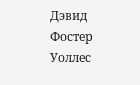Дэвид Фостер Уоллес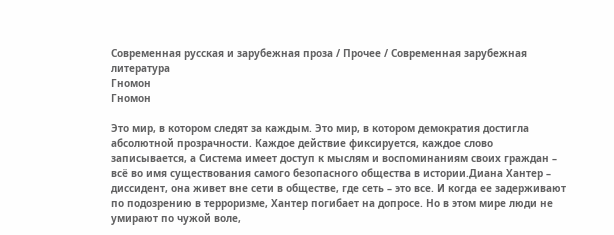Современная русская и зарубежная проза / Прочее / Современная зарубежная литература
Гномон
Гномон

Это мир, в котором следят за каждым. Это мир, в котором демократия достигла абсолютной прозрачности. Каждое действие фиксируется, каждое слово записывается, а Система имеет доступ к мыслям и воспоминаниям своих граждан – всё во имя существования самого безопасного общества в истории.Диана Хантер – диссидент, она живет вне сети в обществе, где сеть – это все. И когда ее задерживают по подозрению в терроризме, Хантер погибает на допросе. Но в этом мире люди не умирают по чужой воле,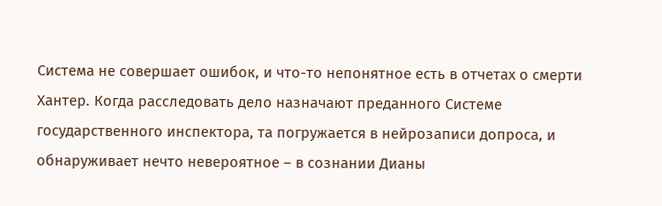Система не совершает ошибок, и что-то непонятное есть в отчетах о смерти Хантер. Когда расследовать дело назначают преданного Системе государственного инспектора, та погружается в нейрозаписи допроса, и обнаруживает нечто невероятное – в сознании Дианы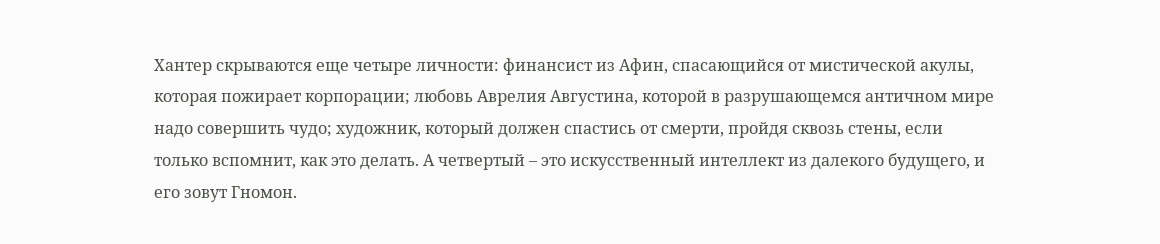Хантер скрываются еще четыре личности: финансист из Афин, спасающийся от мистической акулы, которая пожирает корпорации; любовь Аврелия Августина, которой в разрушающемся античном мире надо совершить чудо; художник, который должен спастись от смерти, пройдя сквозь стены, если только вспомнит, как это делать. А четвертый – это искусственный интеллект из далекого будущего, и его зовут Гномон.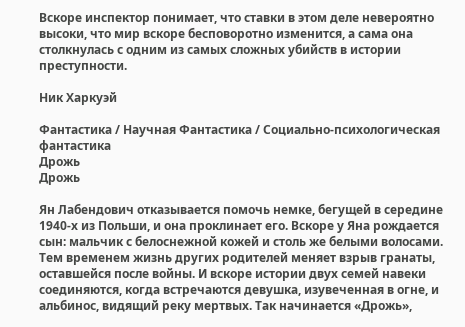Вскоре инспектор понимает, что ставки в этом деле невероятно высоки, что мир вскоре бесповоротно изменится, а сама она столкнулась с одним из самых сложных убийств в истории преступности.

Ник Харкуэй

Фантастика / Научная Фантастика / Социально-психологическая фантастика
Дрожь
Дрожь

Ян Лабендович отказывается помочь немке, бегущей в середине 1940-х из Польши, и она проклинает его. Вскоре у Яна рождается сын: мальчик с белоснежной кожей и столь же белыми волосами. Тем временем жизнь других родителей меняет взрыв гранаты, оставшейся после войны. И вскоре истории двух семей навеки соединяются, когда встречаются девушка, изувеченная в огне, и альбинос, видящий реку мертвых. Так начинается «Дрожь»,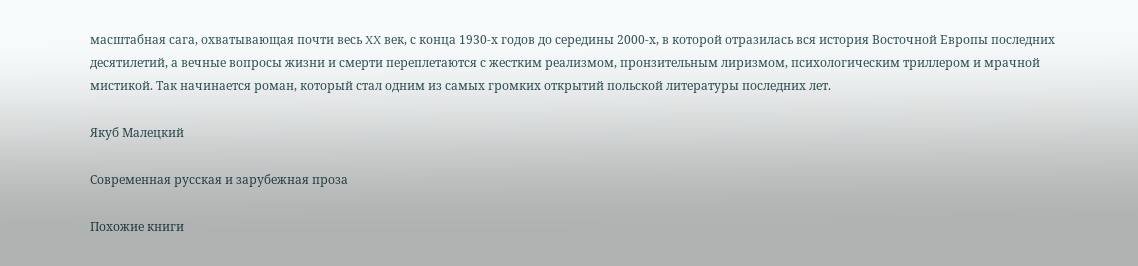масштабная сага, охватывающая почти весь XX век, с конца 1930-х годов до середины 2000-х, в которой отразилась вся история Восточной Европы последних десятилетий, а вечные вопросы жизни и смерти переплетаются с жестким реализмом, пронзительным лиризмом, психологическим триллером и мрачной мистикой. Так начинается роман, который стал одним из самых громких открытий польской литературы последних лет.

Якуб Малецкий

Современная русская и зарубежная проза

Похожие книги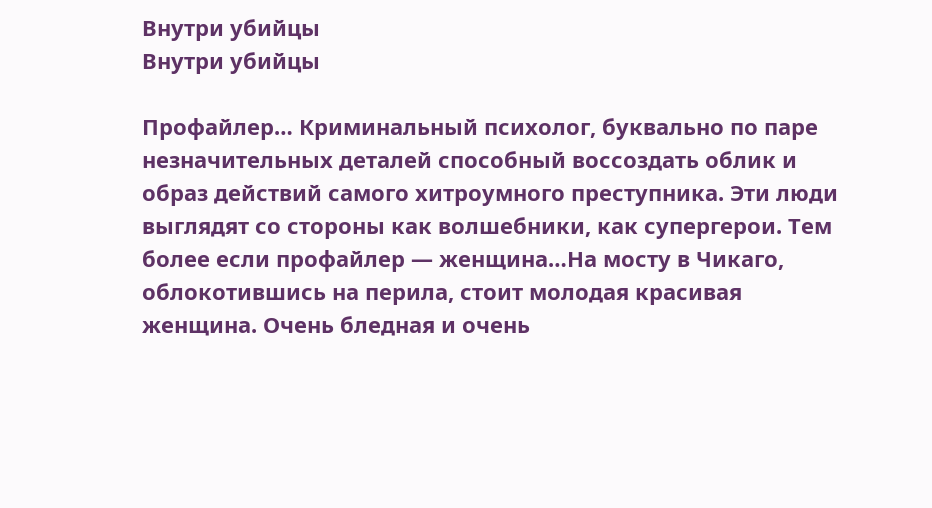Внутри убийцы
Внутри убийцы

Профайлер… Криминальный психолог, буквально по паре незначительных деталей способный воссоздать облик и образ действий самого хитроумного преступника. Эти люди выглядят со стороны как волшебники, как супергерои. Тем более если профайлер — женщина…На мосту в Чикаго, облокотившись на перила, стоит молодая красивая женщина. Очень бледная и очень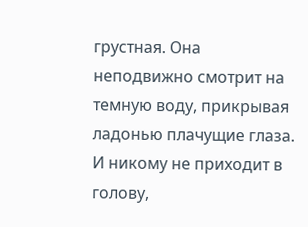грустная. Она неподвижно смотрит на темную воду, прикрывая ладонью плачущие глаза. И никому не приходит в голову,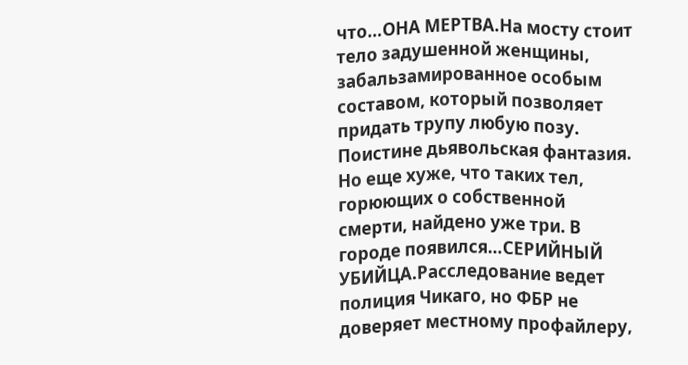что…ОНА МЕРТВА.На мосту стоит тело задушенной женщины, забальзамированное особым составом, который позволяет придать трупу любую позу. Поистине дьявольская фантазия. Но еще хуже, что таких тел, горюющих о собственной смерти, найдено уже три. В городе появился…СЕРИЙНЫЙ УБИЙЦА.Расследование ведет полиция Чикаго, но ФБР не доверяет местному профайлеру,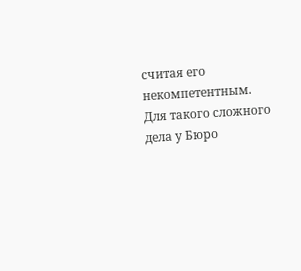считая его некомпетентным. Для такого сложного дела у Бюро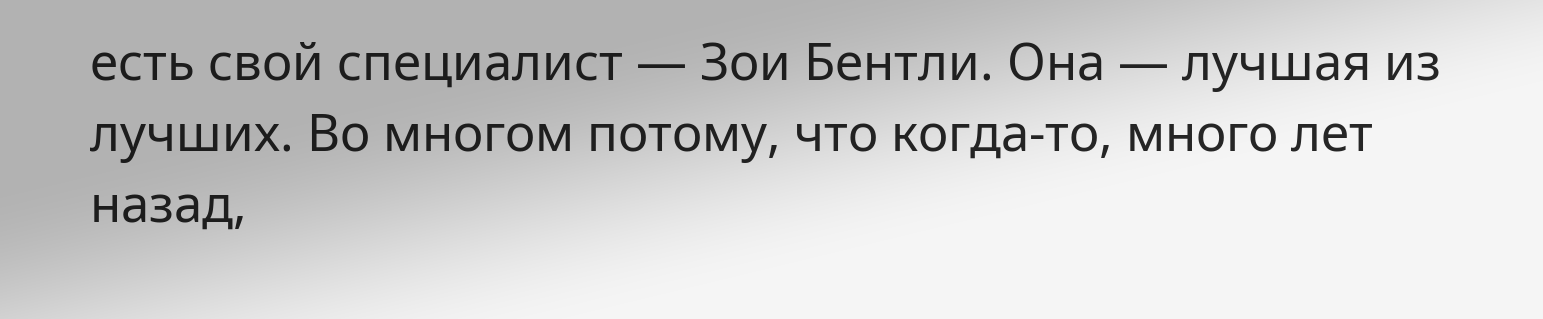есть свой специалист — Зои Бентли. Она — лучшая из лучших. Во многом потому, что когда-то, много лет назад,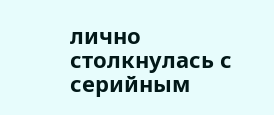лично столкнулась с серийным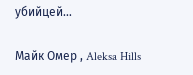убийцей…

Майк Омер , Aleksa Hills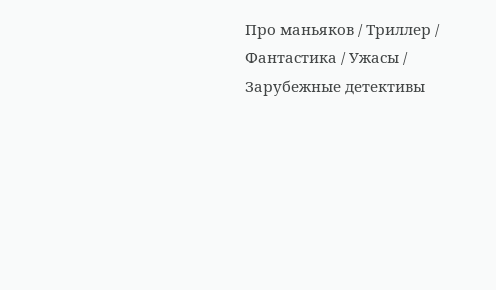Про маньяков / Триллер / Фантастика / Ужасы / Зарубежные детективы